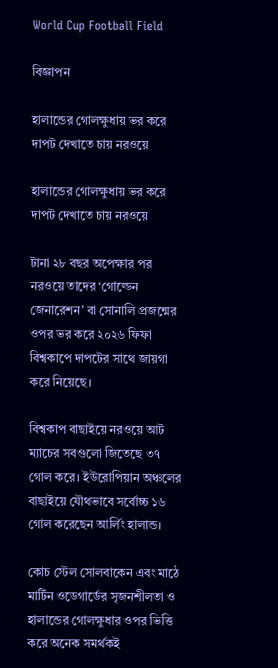World Cup Football Field

বিজ্ঞাপন

হালান্ডের গোলক্ষুধায় ভর করে দাপট দেখাতে চায় নরওয়ে

হালান্ডের গোলক্ষুধায় ভর করে দাপট দেখাতে চায় নরওয়ে

টানা ২৮ বছর অপেক্ষার পর নরওয়ে তাদের ‘গোল্ডেন জেনারেশন’ বা সোনালি প্রজন্মের ওপর ভর করে ২০২৬ ফিফা বিশ্বকাপে দাপটের সাথে জায়গা করে নিয়েছে।

বিশ্বকাপ বাছাইয়ে নরওয়ে আট ম্যাচের সবগুলো জিতেছে ৩৭ গোল করে। ইউরোপিয়ান অঞ্চলের বাছাইয়ে যৌথভাবে সর্বোচ্চ ১৬ গোল করেছেন আর্লিং হালান্ড।

কোচ স্টেল সোলবাকেন এবং মাঠে মার্টিন ওডেগার্ডের সৃজনশীলতা ও হালান্ডের গোলক্ষুধার ওপর ভিত্তি করে অনেক সমর্থকই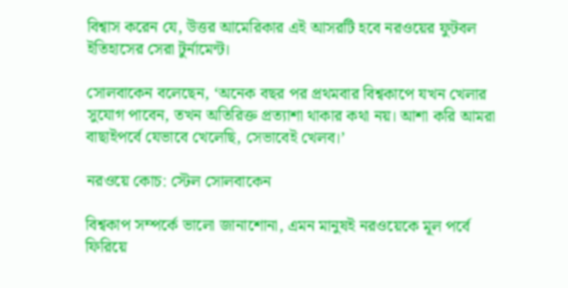বিশ্বাস করেন যে, উত্তর আমেরিকার এই আসরটি হবে নরওয়ের ফুটবল ইতিহাসের সেরা টুর্নামেন্ট।

সোলবাকেন বলেছেন, ‘অনেক বছর পর প্রথমবার বিশ্বকাপে যখন খেলার সুযোগ পাবেন, তখন অতিরিক্ত প্রত্যাশা থাকার কথা নয়। আশা করি আমরা বাছাইপর্বে যেভাবে খেলেছি, সেভাবেই খেলব।’

নরওয়ে কোচ: স্টেল সোলবাকেন

বিশ্বকাপ সম্পর্কে ভালো জানাশোনা, এমন মানুষই নরওয়েকে মূল পর্বে ফিরিয়ে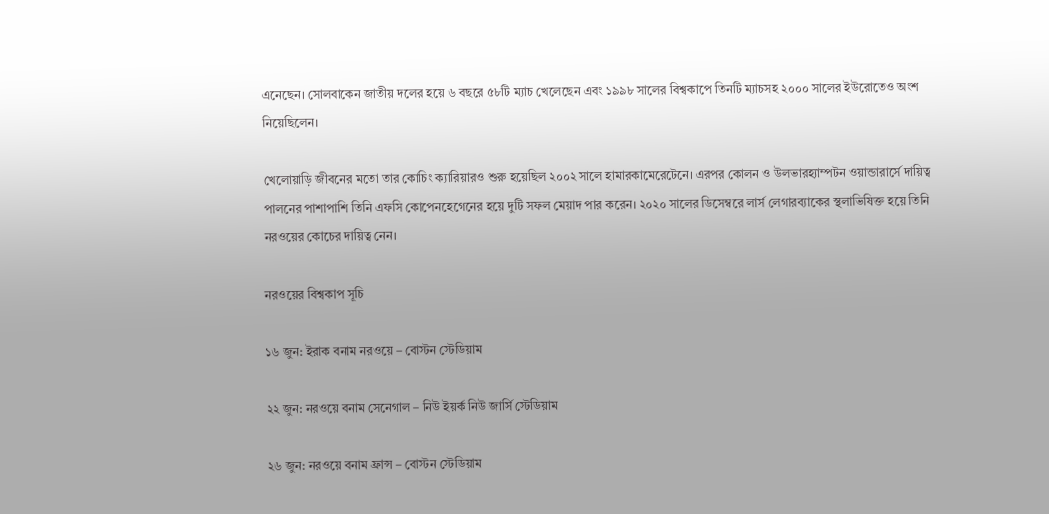এনেছেন। সোলবাকেন জাতীয় দলের হয়ে ৬ বছরে ৫৮টি ম্যাচ খেলেছেন এবং ১৯৯৮ সালের বিশ্বকাপে তিনটি ম্যাচসহ ২০০০ সালের ইউরোতেও অংশ নিয়েছিলেন।

খেলোয়াড়ি জীবনের মতো তার কোচিং ক্যারিয়ারও শুরু হয়েছিল ২০০২ সালে হামারকামেরেটেনে। এরপর কোলন ও উলভারহ্যাম্পটন ওয়ান্ডারার্সে দায়িত্ব পালনের পাশাপাশি তিনি এফসি কোপেনহেগেনের হয়ে দুটি সফল মেয়াদ পার করেন। ২০২০ সালের ডিসেম্বরে লার্স লেগারব্যাকের স্থলাভিষিক্ত হয়ে তিনি নরওয়ের কোচের দায়িত্ব নেন।

নরওয়ের বিশ্বকাপ সূচি

১৬ জুন: ইরাক বনাম নরওয়ে – বোস্টন স্টেডিয়াম

২২ জুন: নরওয়ে বনাম সেনেগাল – নিউ ইয়র্ক নিউ জার্সি স্টেডিয়াম

২৬ জুন: নরওয়ে বনাম ফ্রান্স – বোস্টন স্টেডিয়াম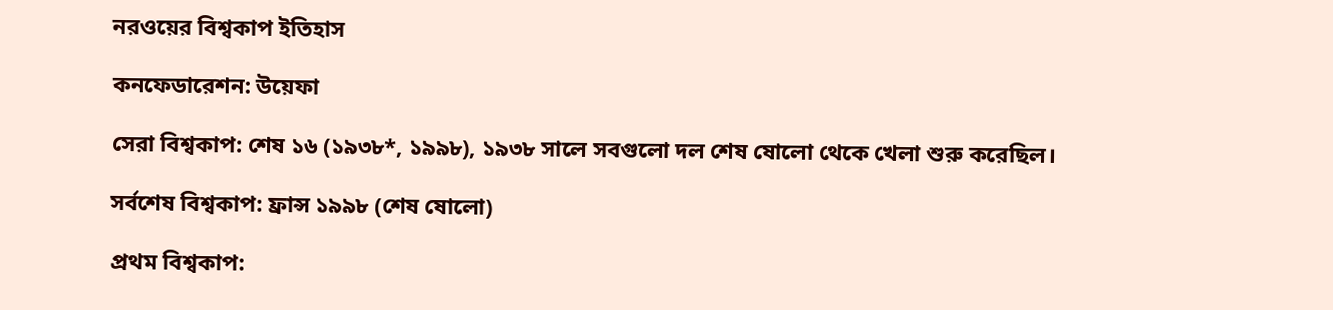নরওয়ের বিশ্বকাপ ইতিহাস

কনফেডারেশন: উয়েফা

সেরা বিশ্বকাপ: শেষ ১৬ (১৯৩৮*, ১৯৯৮), ১৯৩৮ সালে সবগুলো দল শেষ ষোলো থেকে খেলা শুরু করেছিল।

সর্বশেষ বিশ্বকাপ: ফ্রান্স ১৯৯৮ (শেষ ষোলো)

প্রথম বিশ্বকাপ: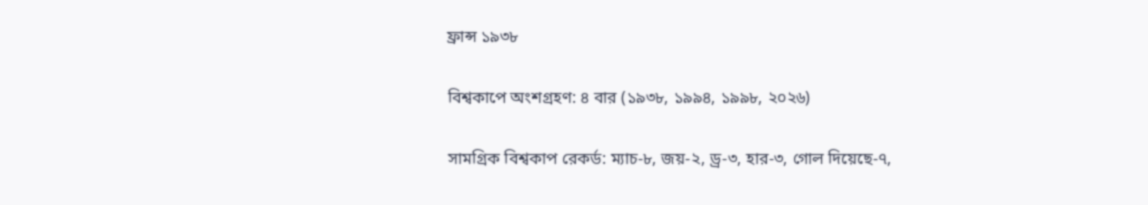ফ্রান্স ১৯৩৮

বিশ্বকাপে অংশগ্রহণ: ৪ বার (১৯৩৮, ১৯৯৪, ১৯৯৮, ২০২৬)

সামগ্রিক বিশ্বকাপ রেকর্ড: ম্যাচ-৮, জয়-২, ড্র-৩, হার-৩, গোল দিয়েছে-৭,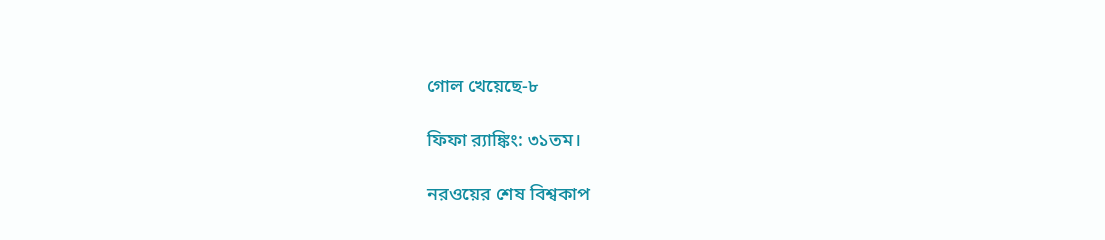গোল খেয়েছে-৮

ফিফা র‌্যাঙ্কিং: ৩১তম।

নরওয়ের শেষ বিশ্বকাপ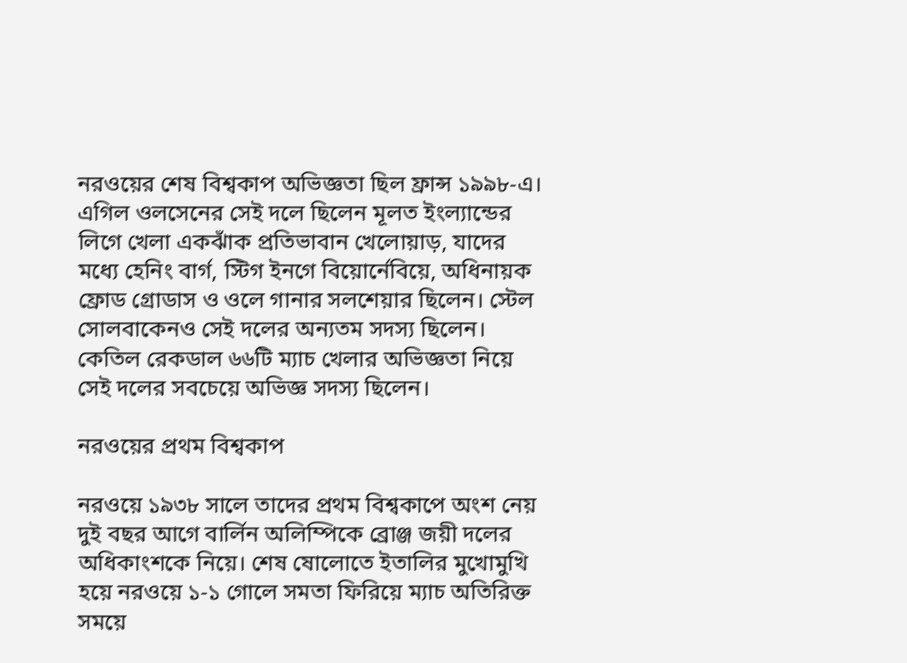নরওয়ের শেষ বিশ্বকাপ অভিজ্ঞতা ছিল ফ্রান্স ১৯৯৮-এ। এগিল ওলসেনের সেই দলে ছিলেন মূলত ইংল্যান্ডের লিগে খেলা একঝাঁক প্রতিভাবান খেলোয়াড়, যাদের মধ্যে হেনিং বার্গ, স্টিগ ইনগে বিয়োর্নেবিয়ে, অধিনায়ক ফ্রোড গ্রোডাস ও ওলে গানার সলশেয়ার ছিলেন। স্টেল সোলবাকেনও সেই দলের অন্যতম সদস্য ছিলেন। কেতিল রেকডাল ৬৬টি ম্যাচ খেলার অভিজ্ঞতা নিয়ে সেই দলের সবচেয়ে অভিজ্ঞ সদস্য ছিলেন।

নরওয়ের প্রথম বিশ্বকাপ

নরওয়ে ১৯৩৮ সালে তাদের প্রথম বিশ্বকাপে অংশ নেয় দুই বছর আগে বার্লিন অলিম্পিকে ব্রোঞ্জ জয়ী দলের অধিকাংশকে নিয়ে। শেষ ষোলোতে ইতালির মুখোমুখি হয়ে নরওয়ে ১-১ গোলে সমতা ফিরিয়ে ম্যাচ অতিরিক্ত সময়ে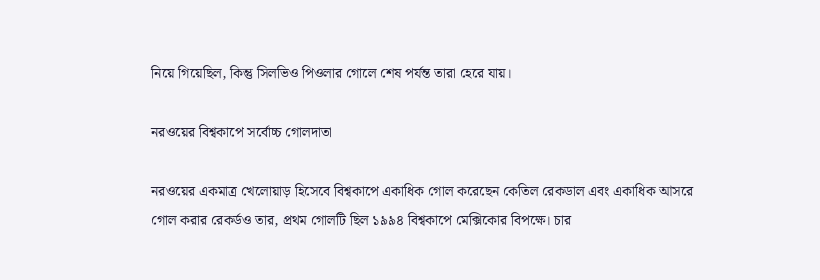নিয়ে গিয়েছিল, কিন্তু সিলভিও পিওলার গোলে শেষ পর্যন্ত তারা হেরে যায়।

নরওয়ের বিশ্বকাপে সর্বোচ্চ গোলদাতা

নরওয়ের একমাত্র খেলোয়াড় হিসেবে বিশ্বকাপে একাধিক গোল করেছেন কেতিল রেকডাল এবং একাধিক আসরে গোল করার রেকর্ডও তার, প্রথম গোলটি ছিল ১৯৯৪ বিশ্বকাপে মেক্সিকোর বিপক্ষে। চার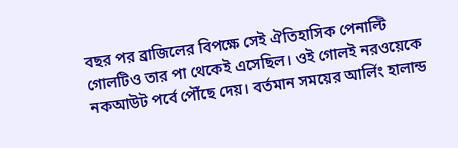বছর পর ব্রাজিলের বিপক্ষে সেই ঐতিহাসিক পেনাল্টি গোলটিও তার পা থেকেই এসেছিল। ওই গোলই নরওয়েকে নকআউট পর্বে পৌঁছে দেয়। বর্তমান সময়ের আর্লিং হালান্ড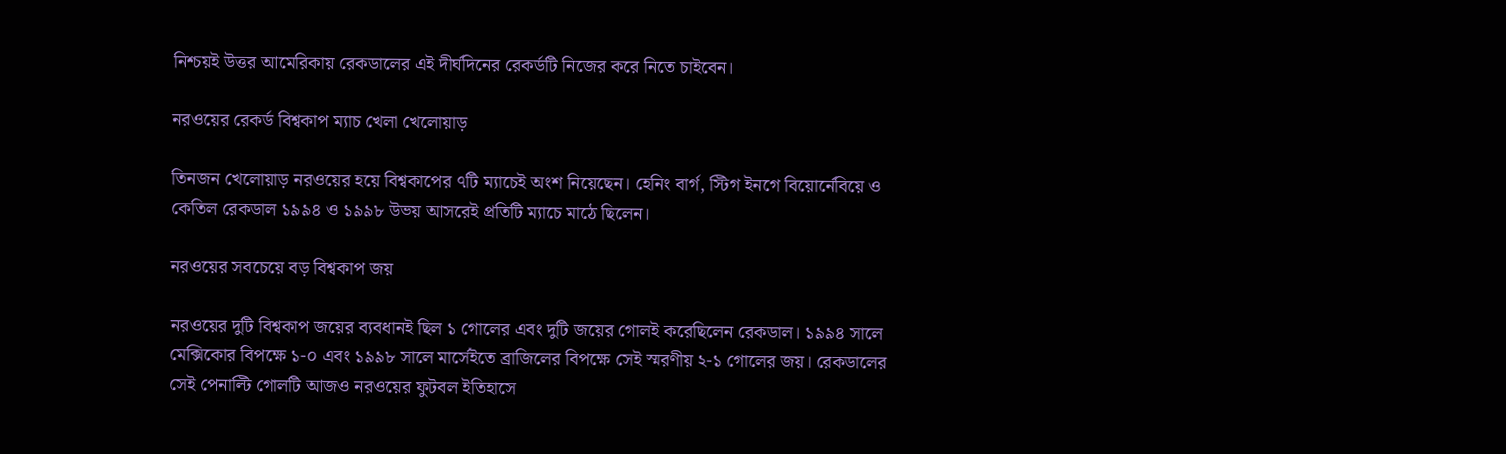নিশ্চয়ই উত্তর আমেরিকায় রেকডালের এই দীর্ঘদিনের রেকর্ডটি নিজের করে নিতে চাইবেন।

নরওয়ের রেকর্ড বিশ্বকাপ ম্যাচ খেলা খেলোয়াড়

তিনজন খেলোয়াড় নরওয়ের হয়ে বিশ্বকাপের ৭টি ম্যাচেই অংশ নিয়েছেন। হেনিং বার্গ, স্টিগ ইনগে বিয়োর্নেবিয়ে ও কেতিল রেকডাল ১৯৯৪ ও ১৯৯৮ উভয় আসরেই প্রতিটি ম্যাচে মাঠে ছিলেন।

নরওয়ের সবচেয়ে বড় বিশ্বকাপ জয়

নরওয়ের দুটি বিশ্বকাপ জয়ের ব্যবধানই ছিল ১ গোলের এবং দুটি জয়ের গোলই করেছিলেন রেকডাল। ১৯৯৪ সালে মেক্সিকোর বিপক্ষে ১-০ এবং ১৯৯৮ সালে মার্সেইতে ব্রাজিলের বিপক্ষে সেই স্মরণীয় ২-১ গোলের জয়। রেকডালের সেই পেনাল্টি গোলটি আজও নরওয়ের ফুটবল ইতিহাসে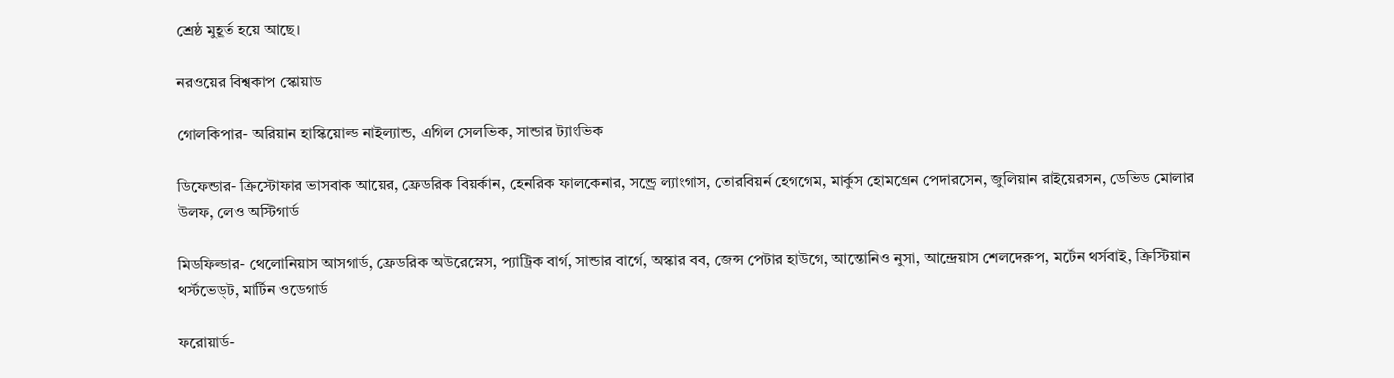শ্রেষ্ঠ মুহূর্ত হয়ে আছে।

নরওয়ের বিশ্বকাপ স্কোয়াড

গোলকিপার- অরিয়ান হাস্কিয়োল্ড নাইল্যান্ড, এগিল সেলভিক, সান্ডার ট্যাংভিক

ডিফেন্ডার- ক্রিস্টোফার ভাসবাক আয়ের, ফ্রেডরিক বিয়র্কান, হেনরিক ফালকেনার, সন্ড্রে ল্যাংগাস, তোরবিয়র্ন হেগগেম, মার্কুস হোমগ্রেন পেদারসেন, জুলিয়ান রাইয়েরসন, ডেভিড মোলার উলফ, লেও অস্টিগার্ড

মিডফিল্ডার- থেলোনিয়াস আসগার্ড, ফ্রেডরিক অউরেস্নেস, প্যাট্রিক বার্গ, সান্ডার বার্গে, অস্কার বব, জেন্স পেটার হাউগে, আন্তোনিও নুসা, আন্দ্রেয়াস শেলদেরুপ, মর্টেন থর্সবাই, ক্রিস্টিয়ান থর্স্টভেড্ট, মার্টিন ওডেগার্ড

ফরোয়ার্ড-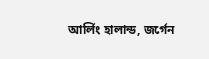আর্লিং হালান্ড, জর্গেন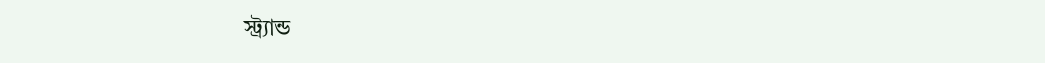স্ট্র্যান্ড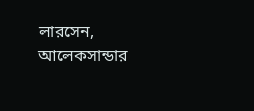লারসেন, আলেকসান্ডার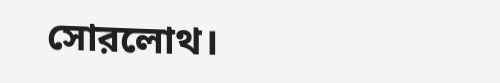সোরলোথ।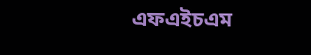এফএইচএম